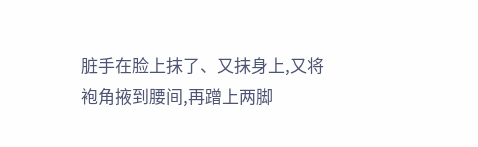脏手在脸上抹了、又抹身上,又将袍角掖到腰间,再蹭上两脚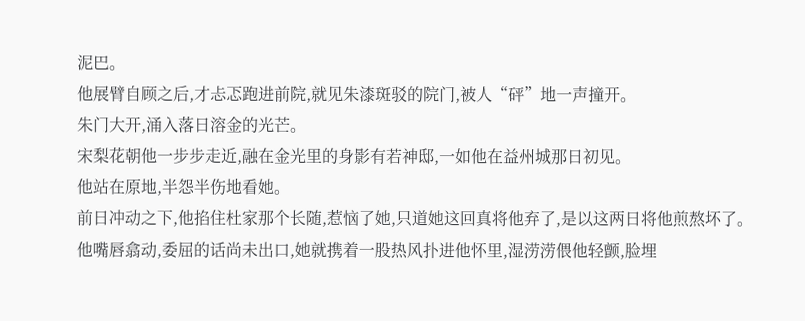泥巴。
他展臂自顾之后,才忐忑跑进前院,就见朱漆斑驳的院门,被人“砰”地一声撞开。
朱门大开,涌入落日溶金的光芒。
宋梨花朝他一步步走近,融在金光里的身影有若神邸,一如他在益州城那日初见。
他站在原地,半怨半伤地看她。
前日冲动之下,他掐住杜家那个长随,惹恼了她,只道她这回真将他弃了,是以这两日将他煎熬坏了。
他嘴唇翕动,委屈的话尚未出口,她就携着一股热风扑进他怀里,湿涝涝偎他轻颤,脸埋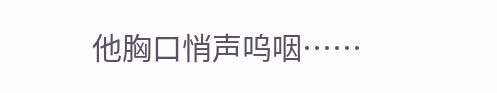他胸口悄声呜咽……